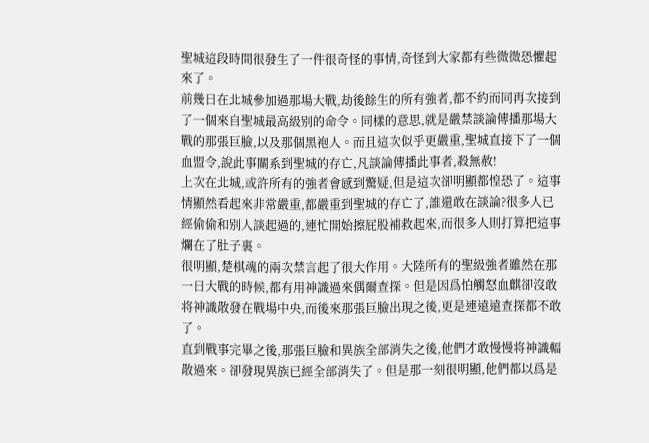聖城這段時間很發生了一件很奇怪的事情,奇怪到大家都有些微微恐懼起來了。
前幾日在北城參加過那場大戰,劫後餘生的所有強者,都不約而同再次接到了一個來自聖城最高級别的命令。同樣的意思,就是嚴禁談論傳播那場大戰的那張巨臉,以及那個黑袍人。而且這次似乎更嚴重,聖城直接下了一個血盟令,說此事關系到聖城的存亡,凡談論傳播此事者,殺無赦!
上次在北城,或許所有的強者會感到驚疑,但是這次卻明顯都惶恐了。這事情顯然看起來非常嚴重,都嚴重到聖城的存亡了,誰還敢在談論?很多人已經偷偷和别人談起過的,連忙開始擦屁股補救起來,而很多人則打算把這事爛在了肚子裏。
很明顯,楚棋魂的兩次禁言起了很大作用。大陸所有的聖級強者雖然在那一日大戰的時候,都有用神識過來偶爾查探。但是因爲怕觸怒血麒卻沒敢将神識散發在戰場中央,而後來那張巨臉出現之後,更是連遠遠查探都不敢了。
直到戰事完畢之後,那張巨臉和異族全部消失之後,他們才敢慢慢将神識輻散過來。卻發現異族已經全部消失了。但是那一刻很明顯,他們都以爲是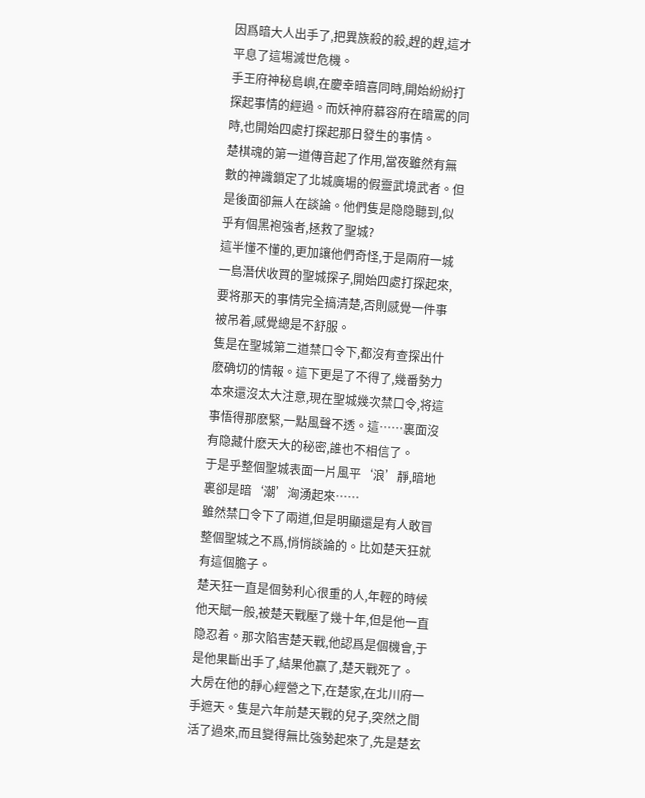因爲暗大人出手了,把異族殺的殺,趕的趕,這才平息了這場滅世危機。
手王府神秘島嶼,在慶幸暗喜同時,開始紛紛打探起事情的經過。而妖神府慕容府在暗罵的同時,也開始四處打探起那日發生的事情。
楚棋魂的第一道傳音起了作用,當夜雖然有無數的神識鎖定了北城廣場的假靈武境武者。但是後面卻無人在談論。他們隻是隐隐聽到,似乎有個黑袍強者,拯救了聖城?
這半懂不懂的,更加讓他們奇怪,于是兩府一城一島潛伏收買的聖城探子,開始四處打探起來,要将那天的事情完全搞清楚,否則感覺一件事被吊着,感覺總是不舒服。
隻是在聖城第二道禁口令下,都沒有查探出什麽确切的情報。這下更是了不得了,幾番勢力本來還沒太大注意,現在聖城幾次禁口令,将這事悟得那麽緊,一點風聲不透。這……裏面沒有隐藏什麽天大的秘密,誰也不相信了。
于是乎整個聖城表面一片風平‘浪’靜,暗地裏卻是暗‘潮’洶湧起來……
雖然禁口令下了兩道,但是明顯還是有人敢冒整個聖城之不爲,悄悄談論的。比如楚天狂就有這個膽子。
楚天狂一直是個勢利心很重的人,年輕的時候他天賦一般,被楚天戰壓了幾十年,但是他一直隐忍着。那次陷害楚天戰,他認爲是個機會,于是他果斷出手了,結果他赢了,楚天戰死了。
大房在他的靜心經營之下,在楚家,在北川府一手遮天。隻是六年前楚天戰的兒子,突然之間活了過來,而且變得無比強勢起來了,先是楚玄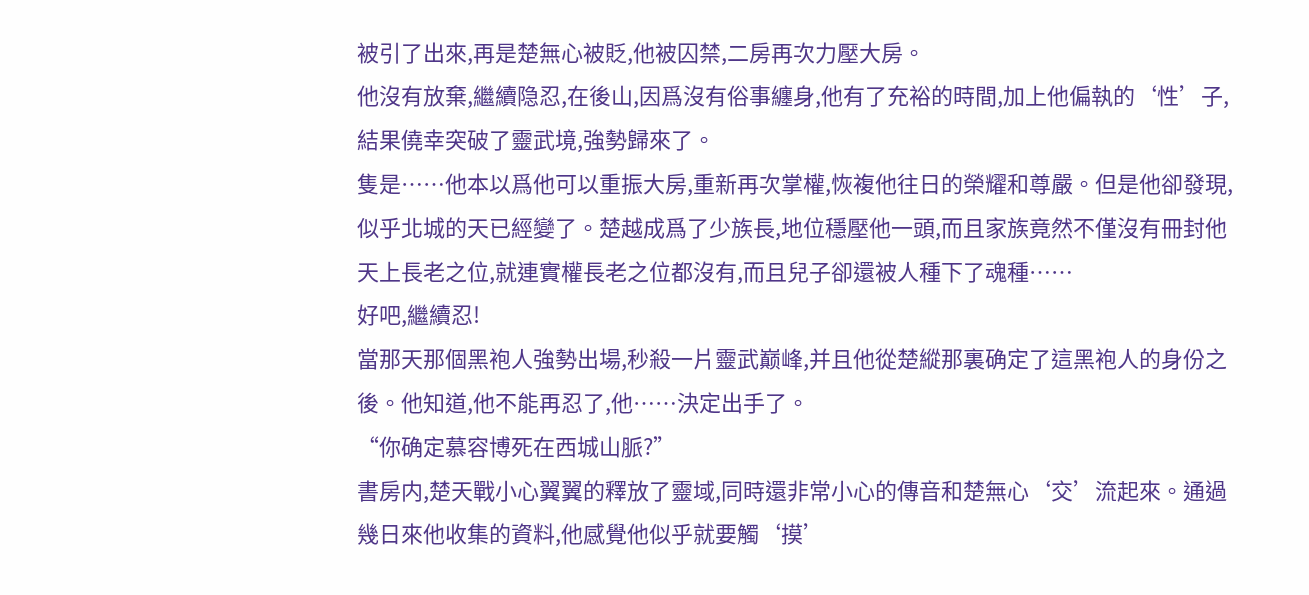被引了出來,再是楚無心被貶,他被囚禁,二房再次力壓大房。
他沒有放棄,繼續隐忍,在後山,因爲沒有俗事纏身,他有了充裕的時間,加上他偏執的‘性’子,結果僥幸突破了靈武境,強勢歸來了。
隻是……他本以爲他可以重振大房,重新再次掌權,恢複他往日的榮耀和尊嚴。但是他卻發現,似乎北城的天已經變了。楚越成爲了少族長,地位穩壓他一頭,而且家族竟然不僅沒有冊封他天上長老之位,就連實權長老之位都沒有,而且兒子卻還被人種下了魂種……
好吧,繼續忍!
當那天那個黑袍人強勢出場,秒殺一片靈武巅峰,并且他從楚縱那裏确定了這黑袍人的身份之後。他知道,他不能再忍了,他……決定出手了。
“你确定慕容博死在西城山脈?”
書房内,楚天戰小心翼翼的釋放了靈域,同時還非常小心的傳音和楚無心‘交’流起來。通過幾日來他收集的資料,他感覺他似乎就要觸‘摸’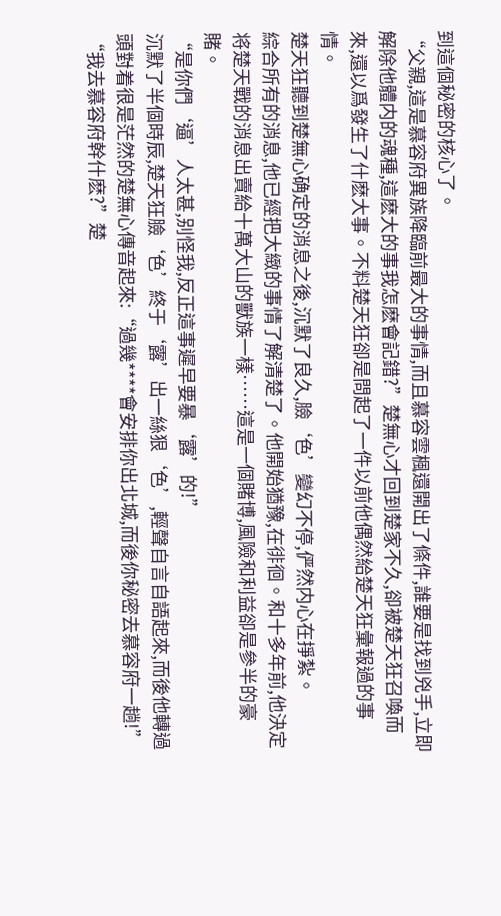到這個秘密的核心了。
“父親,這是慕容府異族降臨前最大的事情,而且慕容雲楓還開出了條件,誰要是找到兇手,立即解除他體内的魂種,這麽大的事我怎麽會記錯?”楚無心才回到楚家不久,卻被楚天狂召喚而來,還以爲發生了什麽大事。不料楚天狂卻是問起了一件以前他偶然給楚天狂彙報過的事情。
楚天狂聽到楚無心确定的消息之後,沉默了良久,臉‘色’變幻不停,俨然内心在掙紮。
綜合所有的消息,他已經把大緻的事情了解清楚了。他開始猶豫,在徘徊。和十多年前,他決定将楚天戰的消息出賣給十萬大山的獸族一樣……這是一個賭博,風險和利益卻是參半的豪賭。
“是你們‘逼’人太甚,别怪我,反正這事遲早要暴‘露’的!”
沉默了半個時辰,楚天狂臉‘色’終于‘露’出一絲狠‘色’,輕聲自言自語起來,而後他轉過頭對着很是茫然的楚無心傳音起來:“過幾****會安排你出北城,而後你秘密去慕容府一趟!”
“我去慕容府幹什麽?”楚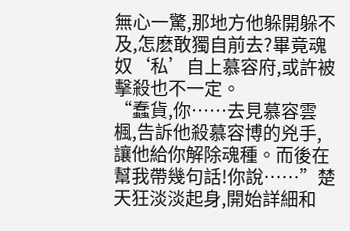無心一驚,那地方他躲開躲不及,怎麽敢獨自前去?畢竟魂奴‘私’自上慕容府,或許被擊殺也不一定。
“蠢貨,你……去見慕容雲楓,告訴他殺慕容博的兇手,讓他給你解除魂種。而後在幫我帶幾句話!你說……”楚天狂淡淡起身,開始詳細和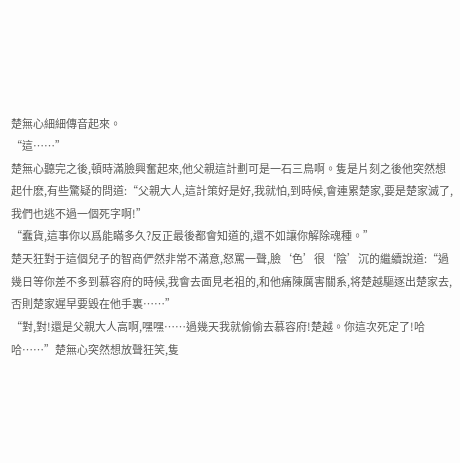楚無心細細傳音起來。
“這……”
楚無心聽完之後,頓時滿臉興奮起來,他父親這計劃可是一石三鳥啊。隻是片刻之後他突然想起什麽,有些驚疑的問道:“父親大人,這計策好是好,我就怕,到時候,會連累楚家,要是楚家滅了,我們也逃不過一個死字啊!”
“蠢貨,這事你以爲能瞞多久?反正最後都會知道的,還不如讓你解除魂種。”
楚天狂對于這個兒子的智商俨然非常不滿意,怒罵一聲,臉‘色’很‘陰’沉的繼續說道:“過幾日等你差不多到慕容府的時候,我會去面見老祖的,和他痛陳厲害關系,将楚越驅逐出楚家去,否則楚家遲早要毀在他手裏……”
“對,對!還是父親大人高啊,嘿嘿……過幾天我就偷偷去慕容府!楚越。你這次死定了!哈哈……”楚無心突然想放聲狂笑,隻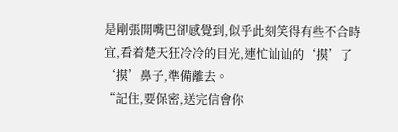是剛張開嘴巴卻感覺到,似乎此刻笑得有些不合時宜,看着楚天狂冷冷的目光,連忙讪讪的‘摸’了‘摸’鼻子,準備離去。
“記住,要保密,送完信會你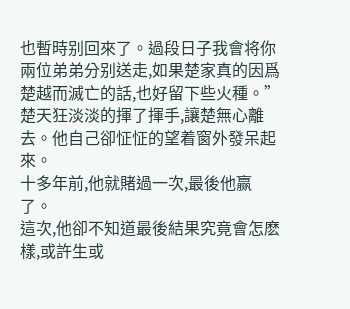也暫時别回來了。過段日子我會将你兩位弟弟分别送走,如果楚家真的因爲楚越而滅亡的話,也好留下些火種。”楚天狂淡淡的揮了揮手,讓楚無心離去。他自己卻怔怔的望着窗外發呆起來。
十多年前,他就賭過一次,最後他赢了。
這次,他卻不知道最後結果究竟會怎麽樣,或許生或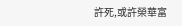許死,或許榮華富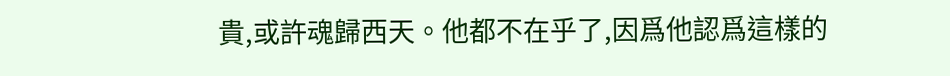貴,或許魂歸西天。他都不在乎了,因爲他認爲這樣的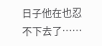日子他在也忍不下去了……